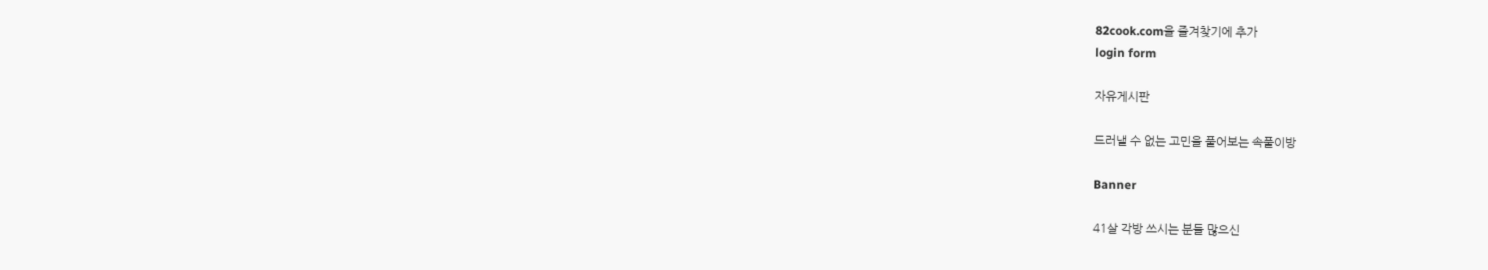82cook.com을 즐겨찾기에 추가
login form

자유게시판

드러낼 수 없는 고민을 풀어보는 속풀이방

Banner

41살 각방 쓰시는 분들 많으신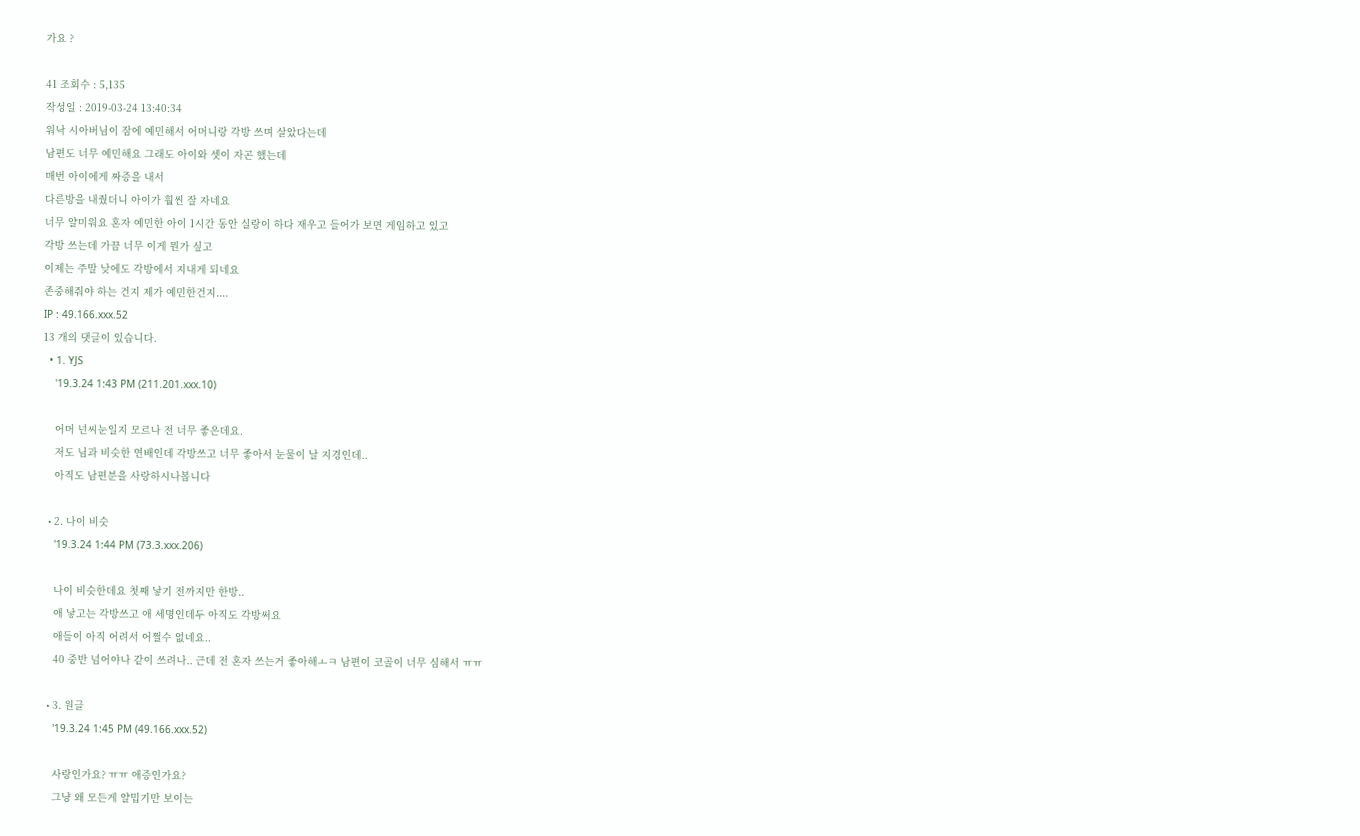가요 ?

41 조회수 : 5,135
작성일 : 2019-03-24 13:40:34
워낙 시아버님이 잠에 예민해서 어머니랑 각방 쓰며 살았다는데
남편도 너무 예민해요 그래도 아이와 셋이 자곤 했는데
매번 아이에게 짜증을 내서
다른방을 내줬더니 아이가 훨씬 잘 자네요
너무 얄미워요 혼자 예민한 아이 1시간 동안 실랑이 하다 재우고 들어가 보면 게임하고 있고
각방 쓰는데 가끔 너무 이게 뭔가 싶고
이제는 주말 낮에도 각방에서 지내게 되네요
존중해줘야 하는 건지 제가 예민한건지....
IP : 49.166.xxx.52
13 개의 댓글이 있습니다.
  • 1. YJS
    '19.3.24 1:43 PM (211.201.xxx.10)

    어머 넌씨눈일지 모르나 전 너무 좋은데요.
    저도 님과 비슷한 연배인데 각방쓰고 너무 좋아서 눈물이 날 지경인데..
    아직도 남편분을 사랑하시나봅니다

  • 2. 나이 비슷
    '19.3.24 1:44 PM (73.3.xxx.206)

    나이 비슷한데요 첫째 낳기 전까지만 한방..
    애 낳고는 각방쓰고 애 세명인데두 아직도 각방써요
    애들이 아직 어려서 어쩔수 없네요..
    40 중반 넘어야나 같이 쓰려나.. 근데 전 혼자 쓰는거 좋아해ㅗㅋ 남편이 코골이 너무 심해서 ㅠㅠ

  • 3. 원글
    '19.3.24 1:45 PM (49.166.xxx.52)

    사랑인가요? ㅠㅠ 애증인가요?
    그냥 왜 모든게 얄밉기만 보이는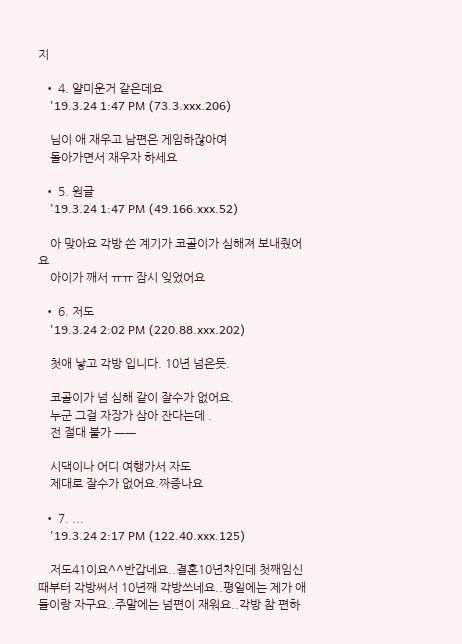지

  • 4. 얄미운거 같은데요
    '19.3.24 1:47 PM (73.3.xxx.206)

    님이 애 재우고 남편은 게임하잖아여
    돌아가면서 재우자 하세요

  • 5. 원글
    '19.3.24 1:47 PM (49.166.xxx.52)

    아 맞아요 각방 쓴 계기가 코골이가 심해져 보내줬어요
    아이가 깨서 ㅠㅠ 잠시 잊었어요

  • 6. 저도
    '19.3.24 2:02 PM (220.88.xxx.202)

    첫애 낳고 각방 입니다. 10년 넘은듯.

    코골이가 넘 심해 같이 잘수가 없어요.
    누군 그걸 자장가 삼아 잔다는데 .
    전 절대 불가 ㅡㅡ

    시댁이나 어디 여행가서 자도
    제대로 잘수가 없어요.짜증나요

  • 7. ...
    '19.3.24 2:17 PM (122.40.xxx.125)

    저도41이요^^반갑네요..결혼10년차인데 첫째임신때부터 각방써서 10년째 각방쓰네요..평일에는 제가 애들이랑 자구요..주말에는 넘편이 재워요..각방 참 편하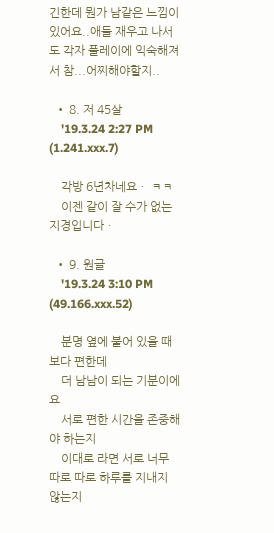긴한데 뭔가 남같은 느낌이 있어요..애들 재우고 나서도 각자 플레이에 익숙해져서 참...어찌해야할지..

  • 8. 저 45살
    '19.3.24 2:27 PM (1.241.xxx.7)

    각방 6년차네요ㆍ ㅋㅋ
    이젠 같이 잘 수가 없는 지경입니다ㆍ

  • 9. 원글
    '19.3.24 3:10 PM (49.166.xxx.52)

    분명 옆에 붙어 있을 때 보다 편한데
    더 남남이 되는 기분이에요
    서로 편한 시간을 존중해야 하는지
    이대로 라면 서로 너무 따로 따로 하루를 지내지 않는지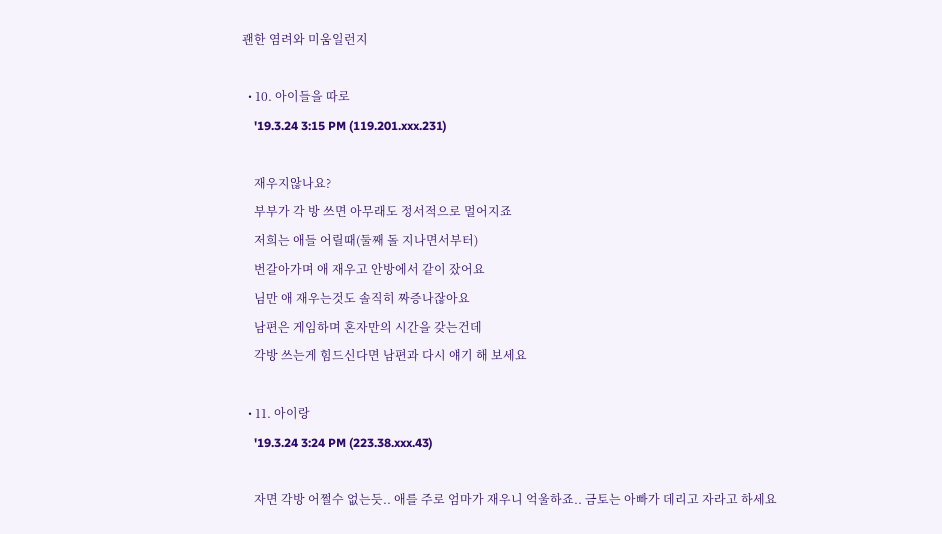괜한 염려와 미움일런지

  • 10. 아이들을 따로
    '19.3.24 3:15 PM (119.201.xxx.231)

    재우지않나요?
    부부가 각 방 쓰면 아무래도 정서적으로 멀어지죠
    저희는 애들 어릴때(둘째 돌 지나면서부터)
    번갈아가며 애 재우고 안방에서 같이 잤어요
    님만 애 재우는것도 솔직히 짜증나잖아요
    남편은 게임하며 혼자만의 시간을 갖는건데
    각방 쓰는게 힘드신다면 남편과 다시 얘기 해 보세요

  • 11. 아이랑
    '19.3.24 3:24 PM (223.38.xxx.43)

    자면 각방 어쩔수 없는듯.. 애를 주로 엄마가 재우니 억울하죠.. 금토는 아빠가 데리고 자라고 하세요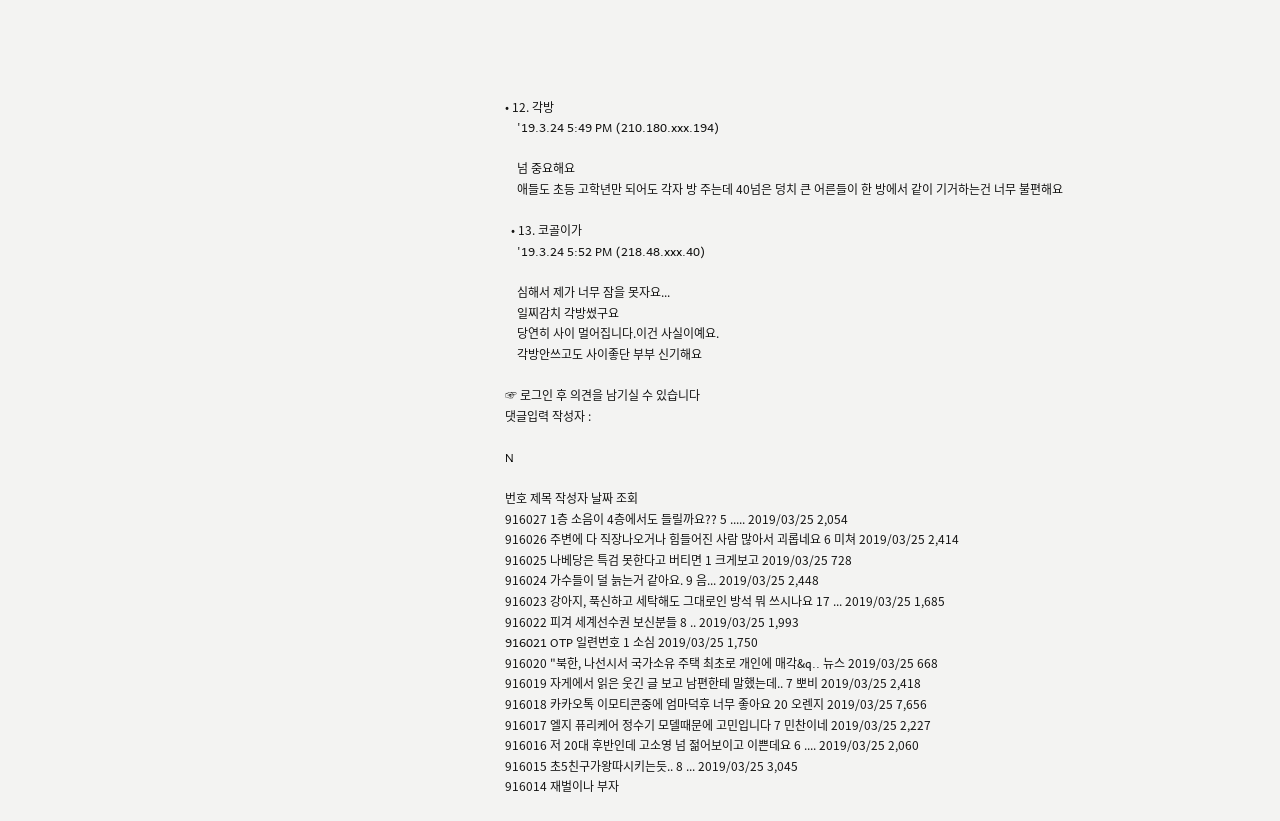• 12. 각방
    '19.3.24 5:49 PM (210.180.xxx.194)

    넘 중요해요
    애들도 초등 고학년만 되어도 각자 방 주는데 40넘은 덩치 큰 어른들이 한 방에서 같이 기거하는건 너무 불편해요

  • 13. 코골이가
    '19.3.24 5:52 PM (218.48.xxx.40)

    심해서 제가 너무 잠을 못자요...
    일찌감치 각방썼구요
    당연히 사이 멀어집니다.이건 사실이예요.
    각방안쓰고도 사이좋단 부부 신기해요

☞ 로그인 후 의견을 남기실 수 있습니다
댓글입력 작성자 :

N

번호 제목 작성자 날짜 조회
916027 1층 소음이 4층에서도 들릴까요?? 5 ..... 2019/03/25 2,054
916026 주변에 다 직장나오거나 힘들어진 사람 많아서 괴롭네요 6 미쳐 2019/03/25 2,414
916025 나베당은 특검 못한다고 버티면 1 크게보고 2019/03/25 728
916024 가수들이 덜 늙는거 같아요. 9 음... 2019/03/25 2,448
916023 강아지, 푹신하고 세탁해도 그대로인 방석 뭐 쓰시나요 17 ... 2019/03/25 1,685
916022 피겨 세계선수권 보신분들 8 .. 2019/03/25 1,993
916021 OTP 일련번호 1 소심 2019/03/25 1,750
916020 "북한, 나선시서 국가소유 주택 최초로 개인에 매각&q.. 뉴스 2019/03/25 668
916019 자게에서 읽은 웃긴 글 보고 남편한테 말했는데.. 7 뽀비 2019/03/25 2,418
916018 카카오톡 이모티콘중에 엄마덕후 너무 좋아요 20 오렌지 2019/03/25 7,656
916017 엘지 퓨리케어 정수기 모델때문에 고민입니다 7 민찬이네 2019/03/25 2,227
916016 저 20대 후반인데 고소영 넘 젊어보이고 이쁜데요 6 .... 2019/03/25 2,060
916015 초5친구가왕따시키는듯.. 8 ... 2019/03/25 3,045
916014 재벌이나 부자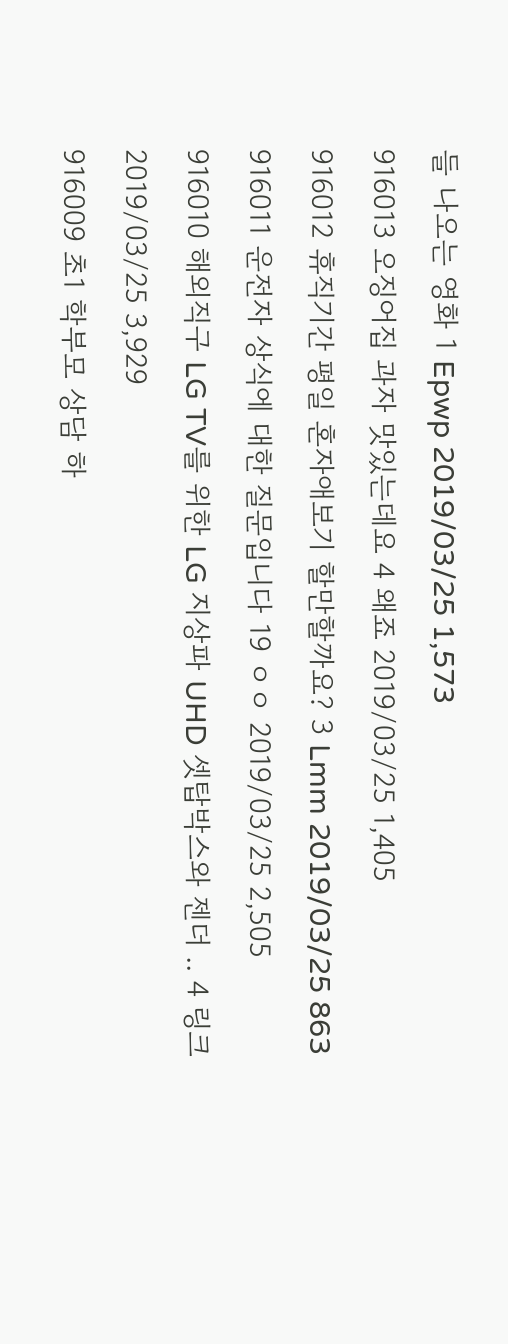들 나오는 영화 1 Epwp 2019/03/25 1,573
916013 오징어집 과자 맛있는데요 4 왜죠 2019/03/25 1,405
916012 휴직기간 평일 혼자애보기 할만할까요? 3 Lmm 2019/03/25 863
916011 운전자 상식에 대한 질문입니다 19 ㅇㅇ 2019/03/25 2,505
916010 해외직구 LG TV를 위한 LG 지상파 UHD 셋탑박스와 젠더 .. 4 링크 2019/03/25 3,929
916009 초1 학부모 상담 하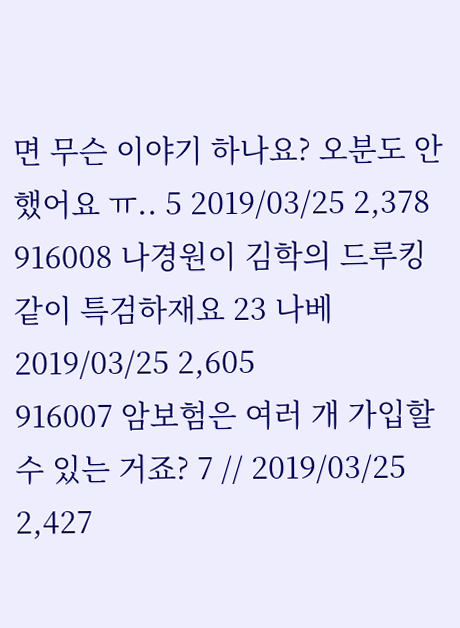면 무슨 이야기 하나요? 오분도 안했어요 ㅠ.. 5 2019/03/25 2,378
916008 나경원이 김학의 드루킹 같이 특검하재요 23 나베 2019/03/25 2,605
916007 암보험은 여러 개 가입할 수 있는 거죠? 7 // 2019/03/25 2,427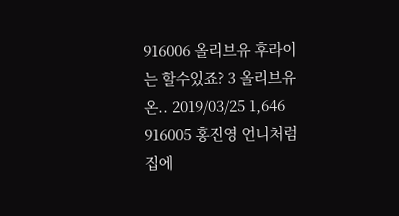916006 올리브유 후라이는 할수있죠? 3 올리브유 온.. 2019/03/25 1,646
916005 홍진영 언니처럼 집에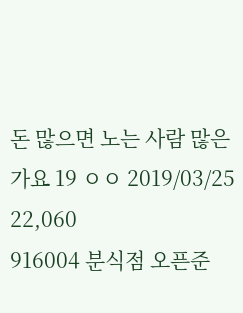돈 많으면 노는 사람 많은가요 19 ㅇㅇ 2019/03/25 22,060
916004 분식점 오픈준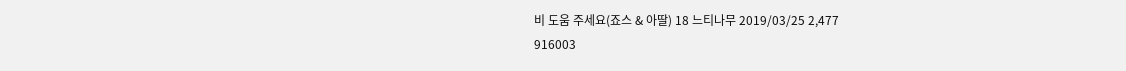비 도움 주세요(죠스 & 아딸) 18 느티나무 2019/03/25 2,477
916003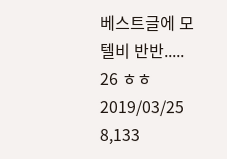베스트글에 모텔비 반반..... 26 ㅎㅎ 2019/03/25 8,133